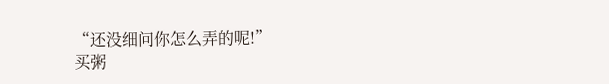“还没细问你怎么弄的呢!”
买粥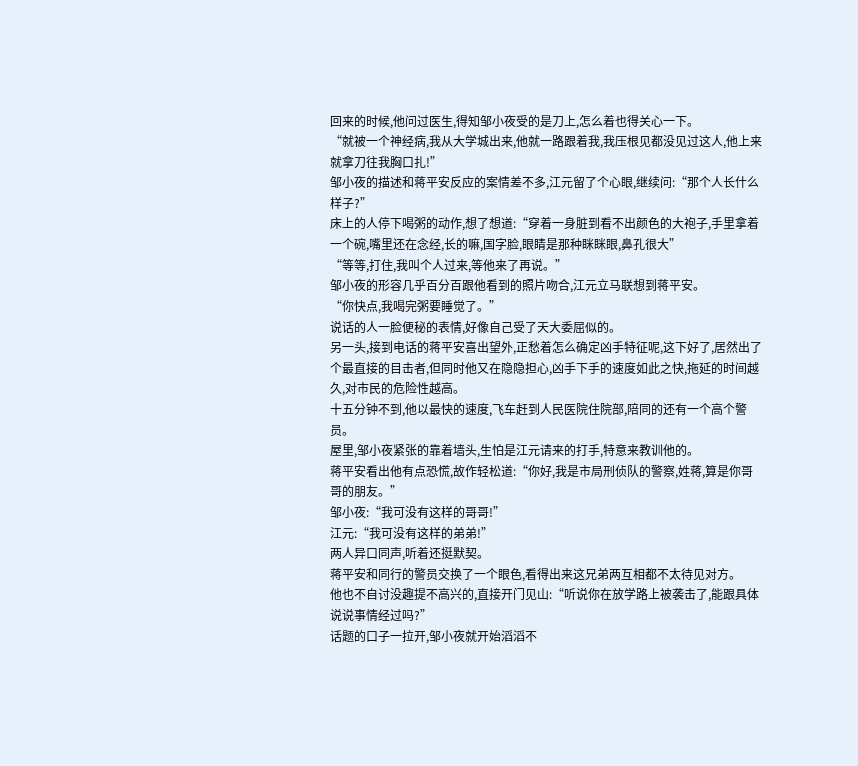回来的时候,他问过医生,得知邹小夜受的是刀上,怎么着也得关心一下。
“就被一个神经病,我从大学城出来,他就一路跟着我,我压根见都没见过这人,他上来就拿刀往我胸口扎!”
邹小夜的描述和蒋平安反应的案情差不多,江元留了个心眼,继续问:“那个人长什么样子?”
床上的人停下喝粥的动作,想了想道:“穿着一身脏到看不出颜色的大袍子,手里拿着一个碗,嘴里还在念经,长的嘛,国字脸,眼睛是那种眯眯眼,鼻孔很大”
“等等,打住,我叫个人过来,等他来了再说。”
邹小夜的形容几乎百分百跟他看到的照片吻合,江元立马联想到蒋平安。
“你快点,我喝完粥要睡觉了。”
说话的人一脸便秘的表情,好像自己受了天大委屈似的。
另一头,接到电话的蒋平安喜出望外,正愁着怎么确定凶手特征呢,这下好了,居然出了个最直接的目击者,但同时他又在隐隐担心,凶手下手的速度如此之快,拖延的时间越久,对市民的危险性越高。
十五分钟不到,他以最快的速度,飞车赶到人民医院住院部,陪同的还有一个高个警员。
屋里,邹小夜紧张的靠着墙头,生怕是江元请来的打手,特意来教训他的。
蒋平安看出他有点恐慌,故作轻松道:“你好,我是市局刑侦队的警察,姓蒋,算是你哥哥的朋友。”
邹小夜:“我可没有这样的哥哥!”
江元:“我可没有这样的弟弟!”
两人异口同声,听着还挺默契。
蒋平安和同行的警员交换了一个眼色,看得出来这兄弟两互相都不太待见对方。
他也不自讨没趣提不高兴的,直接开门见山:“听说你在放学路上被袭击了,能跟具体说说事情经过吗?”
话题的口子一拉开,邹小夜就开始滔滔不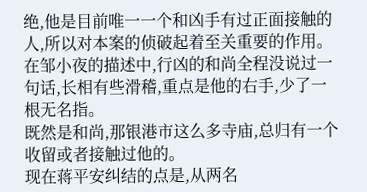绝,他是目前唯一一个和凶手有过正面接触的人,所以对本案的侦破起着至关重要的作用。
在邹小夜的描述中,行凶的和尚全程没说过一句话,长相有些滑稽,重点是他的右手,少了一根无名指。
既然是和尚,那银港市这么多寺庙,总归有一个收留或者接触过他的。
现在蒋平安纠结的点是,从两名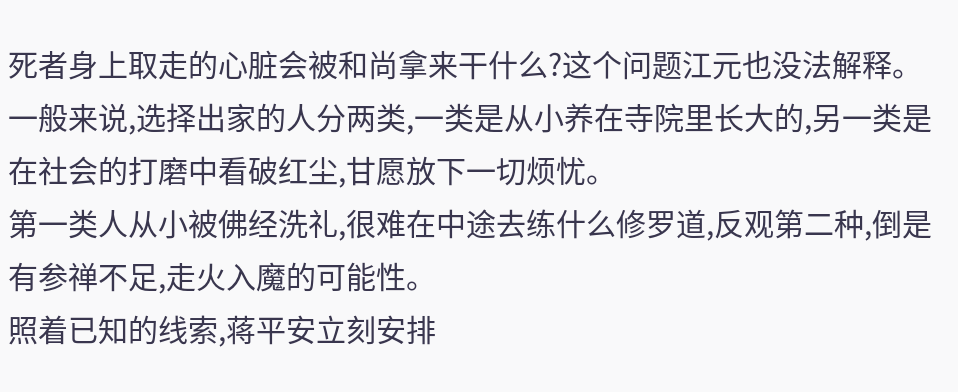死者身上取走的心脏会被和尚拿来干什么?这个问题江元也没法解释。
一般来说,选择出家的人分两类,一类是从小养在寺院里长大的,另一类是在社会的打磨中看破红尘,甘愿放下一切烦忧。
第一类人从小被佛经洗礼,很难在中途去练什么修罗道,反观第二种,倒是有参禅不足,走火入魔的可能性。
照着已知的线索,蒋平安立刻安排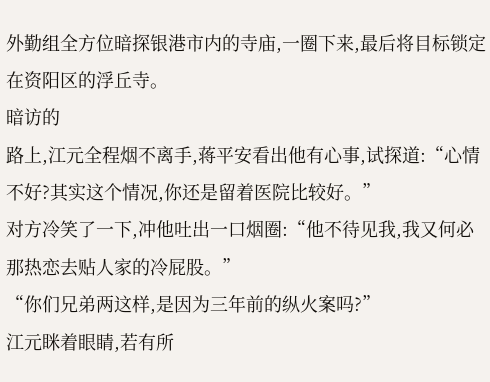外勤组全方位暗探银港市内的寺庙,一圈下来,最后将目标锁定在资阳区的浮丘寺。
暗访的
路上,江元全程烟不离手,蒋平安看出他有心事,试探道:“心情不好?其实这个情况,你还是留着医院比较好。”
对方冷笑了一下,冲他吐出一口烟圈:“他不待见我,我又何必那热恋去贴人家的冷屁股。”
“你们兄弟两这样,是因为三年前的纵火案吗?”
江元眯着眼睛,若有所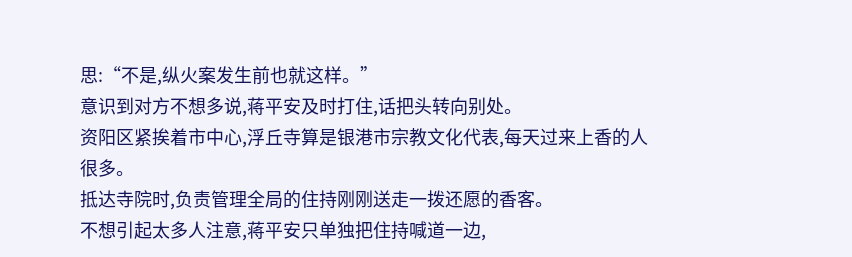思:“不是,纵火案发生前也就这样。”
意识到对方不想多说,蒋平安及时打住,话把头转向别处。
资阳区紧挨着市中心,浮丘寺算是银港市宗教文化代表,每天过来上香的人很多。
抵达寺院时,负责管理全局的住持刚刚送走一拨还愿的香客。
不想引起太多人注意,蒋平安只单独把住持喊道一边,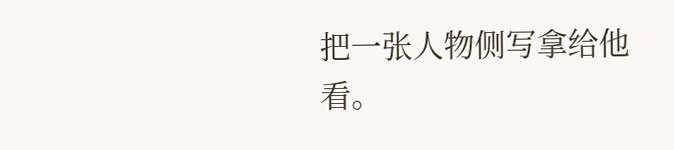把一张人物侧写拿给他看。